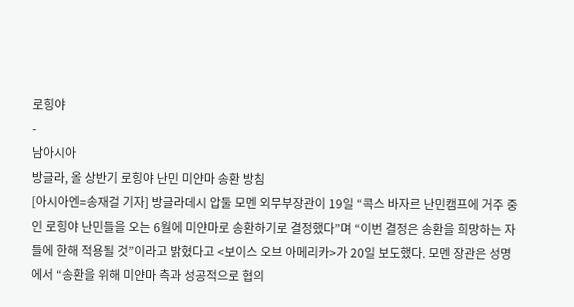로힝야
-
남아시아
방글라, 올 상반기 로힝야 난민 미얀마 송환 방침
[아시아엔=송재걸 기자] 방글라데시 압둘 모멘 외무부장관이 19일 “콕스 바자르 난민캠프에 거주 중인 로힝야 난민들을 오는 6월에 미얀마로 송환하기로 결정했다”며 “이번 결정은 송환을 희망하는 자들에 한해 적용될 것”이라고 밝혔다고 <보이스 오브 아메리카>가 20일 보도했다. 모멘 장관은 성명에서 “송환을 위해 미얀마 측과 성공적으로 협의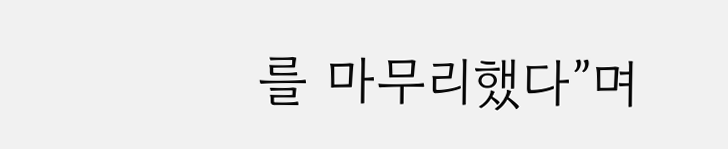를 마무리했다”며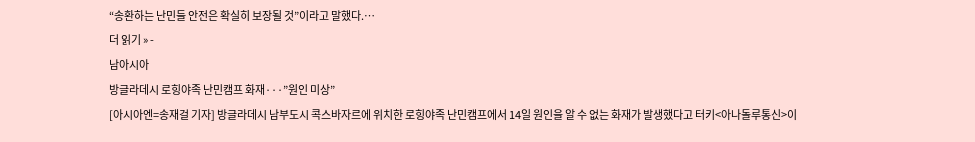“송환하는 난민들 안전은 확실히 보장될 것”이라고 말했다.…
더 읽기 » -
남아시아
방글라데시 로힝야족 난민캠프 화재···”원인 미상”
[아시아엔=송재걸 기자] 방글라데시 남부도시 콕스바자르에 위치한 로힝야족 난민캠프에서 14일 원인을 알 수 없는 화재가 발생했다고 터키<아나돌루통신>이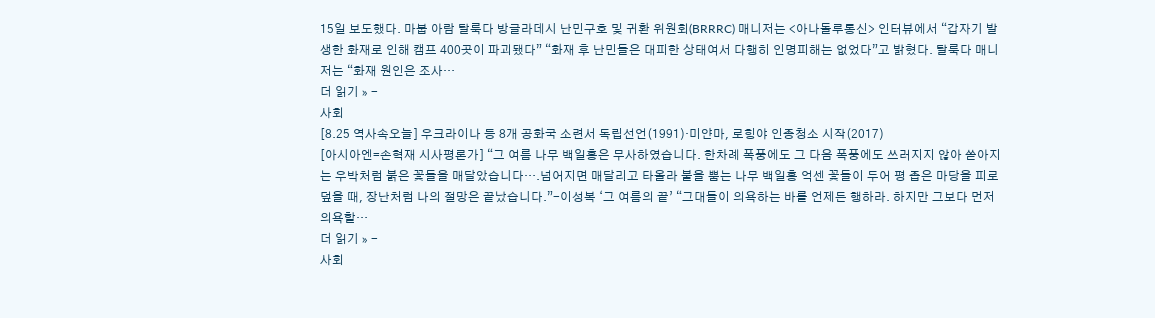15일 보도했다. 마붑 아람 탈룩다 방글라데시 난민구호 및 귀환 위원회(BRRRC) 매니저는 <아나돌루통신> 인터뷰에서 “갑자기 발생한 화재로 인해 캠프 400곳이 파괴됐다” “화재 후 난민들은 대피한 상태여서 다행히 인명피해는 없었다”고 밝혔다. 탈룩다 매니저는 “화재 원인은 조사…
더 읽기 » -
사회
[8.25 역사속오늘] 우크라이나 등 8개 공화국 소련서 독립선언(1991)·미얀마, 로힝야 인종청소 시작(2017)
[아시아엔=손혁재 시사평론가] “그 여름 나무 백일홍은 무사하였습니다. 한차례 폭풍에도 그 다음 폭풍에도 쓰러지지 않아 쏟아지는 우박처럼 붉은 꽃들을 매달았습니다….넘어지면 매달리고 타올라 불을 뿜는 나무 백일홍 억센 꽃들이 두어 평 좁은 마당을 피로 덮을 때, 장난처럼 나의 절망은 끝났습니다.”-이성복 ‘그 여름의 끝’ “그대들이 의욕하는 바를 언제든 행하라. 하지만 그보다 먼저 의욕할…
더 읽기 » -
사회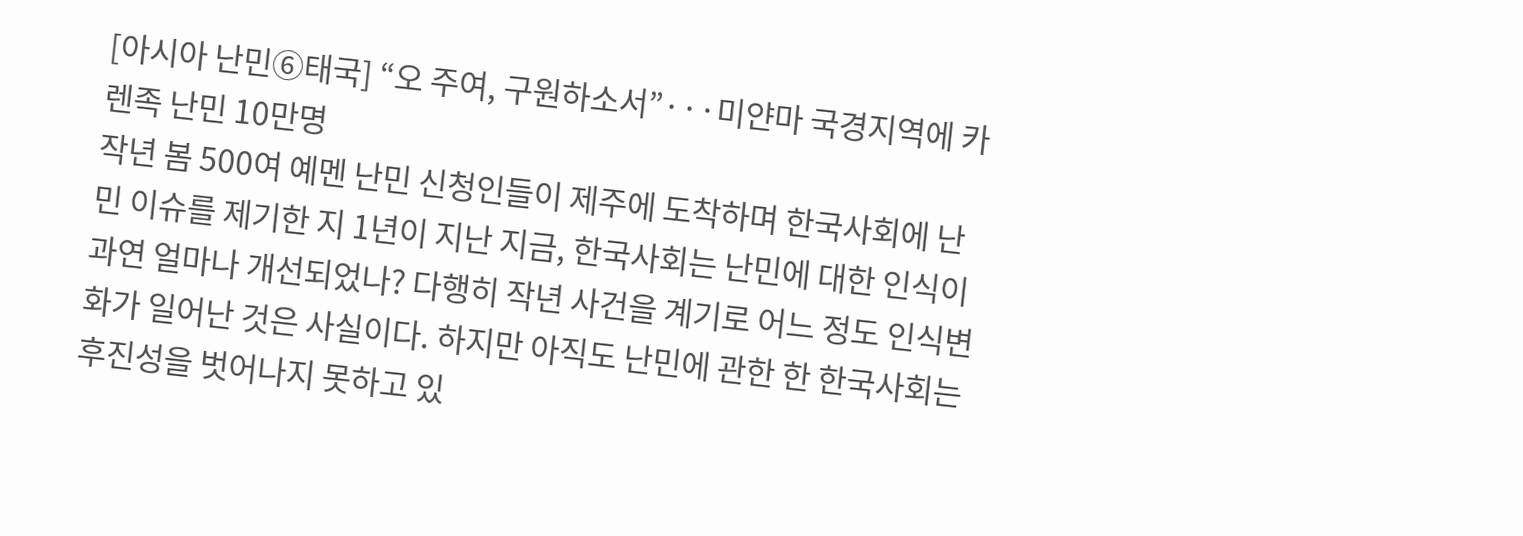[아시아 난민⑥태국] “오 주여, 구원하소서”···미얀마 국경지역에 카렌족 난민 10만명
작년 봄 500여 예멘 난민 신청인들이 제주에 도착하며 한국사회에 난민 이슈를 제기한 지 1년이 지난 지금, 한국사회는 난민에 대한 인식이 과연 얼마나 개선되었나? 다행히 작년 사건을 계기로 어느 정도 인식변화가 일어난 것은 사실이다. 하지만 아직도 난민에 관한 한 한국사회는 후진성을 벗어나지 못하고 있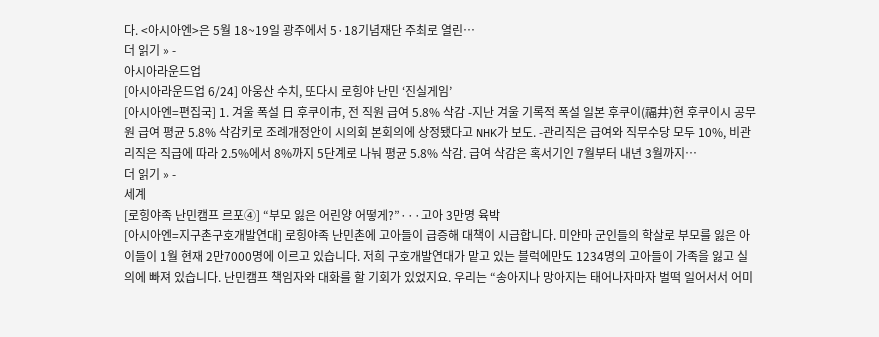다. <아시아엔>은 5월 18~19일 광주에서 5·18기념재단 주최로 열린…
더 읽기 » -
아시아라운드업
[아시아라운드업 6/24] 아웅산 수치, 또다시 로힝야 난민 ‘진실게임’
[아시아엔=편집국] 1. 겨울 폭설 日 후쿠이市, 전 직원 급여 5.8% 삭감 -지난 겨울 기록적 폭설 일본 후쿠이(福井)현 후쿠이시 공무원 급여 평균 5.8% 삭감키로 조례개정안이 시의회 본회의에 상정됐다고 NHK가 보도. -관리직은 급여와 직무수당 모두 10%, 비관리직은 직급에 따라 2.5%에서 8%까지 5단계로 나눠 평균 5.8% 삭감. 급여 삭감은 혹서기인 7월부터 내년 3월까지…
더 읽기 » -
세계
[로힝야족 난민캠프 르포④] “부모 잃은 어린양 어떻게?”···고아 3만명 육박
[아시아엔=지구촌구호개발연대] 로힝야족 난민촌에 고아들이 급증해 대책이 시급합니다. 미얀마 군인들의 학살로 부모를 잃은 아이들이 1월 현재 2만7000명에 이르고 있습니다. 저희 구호개발연대가 맡고 있는 블럭에만도 1234명의 고아들이 가족을 잃고 실의에 빠져 있습니다. 난민캠프 책임자와 대화를 할 기회가 있었지요. 우리는 “송아지나 망아지는 태어나자마자 벌떡 일어서서 어미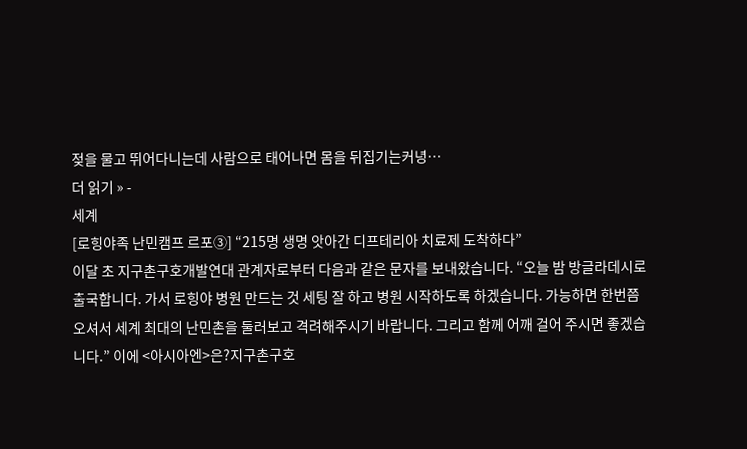젖을 물고 뛰어다니는데 사람으로 태어나면 몸을 뒤집기는커녕…
더 읽기 » -
세계
[로힝야족 난민캠프 르포③] “215명 생명 앗아간 디프테리아 치료제 도착하다”
이달 초 지구촌구호개발연대 관계자로부터 다음과 같은 문자를 보내왔습니다. “오늘 밤 방글라데시로 출국합니다. 가서 로힝야 병원 만드는 것 세팅 잘 하고 병원 시작하도록 하겠습니다. 가능하면 한번쯤 오셔서 세계 최대의 난민촌을 둘러보고 격려해주시기 바랍니다. 그리고 함께 어깨 걸어 주시면 좋겠습니다.” 이에 <아시아엔>은?지구촌구호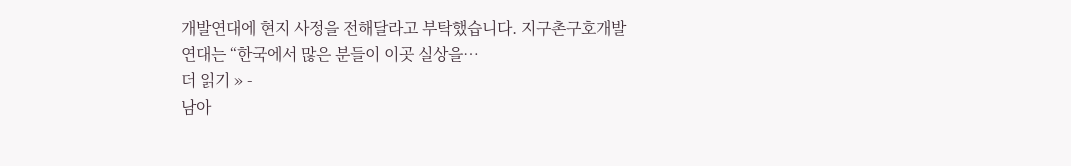개발연대에 현지 사정을 전해달라고 부탁했습니다. 지구촌구호개발연대는 “한국에서 많은 분들이 이곳 실상을…
더 읽기 » -
남아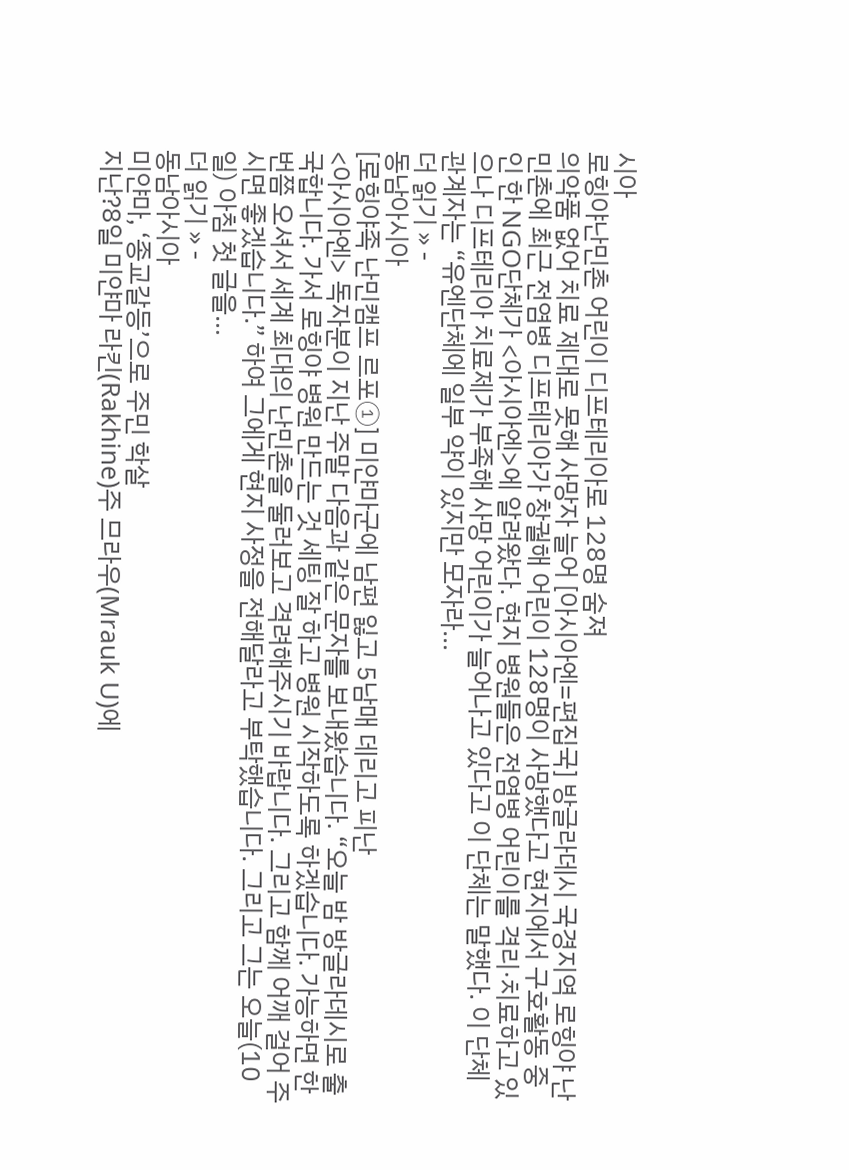시아
로힝야난민촌 어린이 디프테리아로 128명 숨져
의약품 없어 치료 제대로 못해 사망자 늘어 [아시아엔=편집국] 방글라데시 국경지역 로힝야 난민촌에 최근 전염병 디프테리아가 창궐해 어린이 128명이 사망했다고 현지에서 구호활동 중인 한 NGO단체가 <아시아엔>에 알려왔다. 현지 병원들은 전염병 어린이를 격리·치료하고 있으나 디프테리아 치료제가 부족해 사망 어린이가 늘어나고 있다고 이 단체는 말했다. 이 단체 관계자는 “유엔단체에 일부 약이 있지만 모자라…
더 읽기 » -
동남아시아
[로힝야족 난민캠프 르포①] 미얀마군에 남편 잃고 5남매 데리고 피난
<아시아엔> 독자분이 지난 주말 다음과 같은 문자를 보내왔습니다. “오늘 밤 방글라데시로 출국합니다. 가서 로힝야 병원 만드는 것 세팅 잘 하고 병원 시작하도록 하겠습니다. 가능하면 한번쯤 오셔서 세계 최대의 난민촌을 둘러보고 격려해주시기 바랍니다. 그리고 함께 어깨 걸어 주시면 좋겠습니다.” 하여 그에게 현지 사정을 전해달라고 부탁했습니다. 그리고 그는 오늘(10일) 아침 첫 글을…
더 읽기 » -
동남아시아
미얀마, ‘종교갈등’으로 주민 학살
지난?8일 미얀마 라킨(Rakhine)주 므라우(Mrauk U)에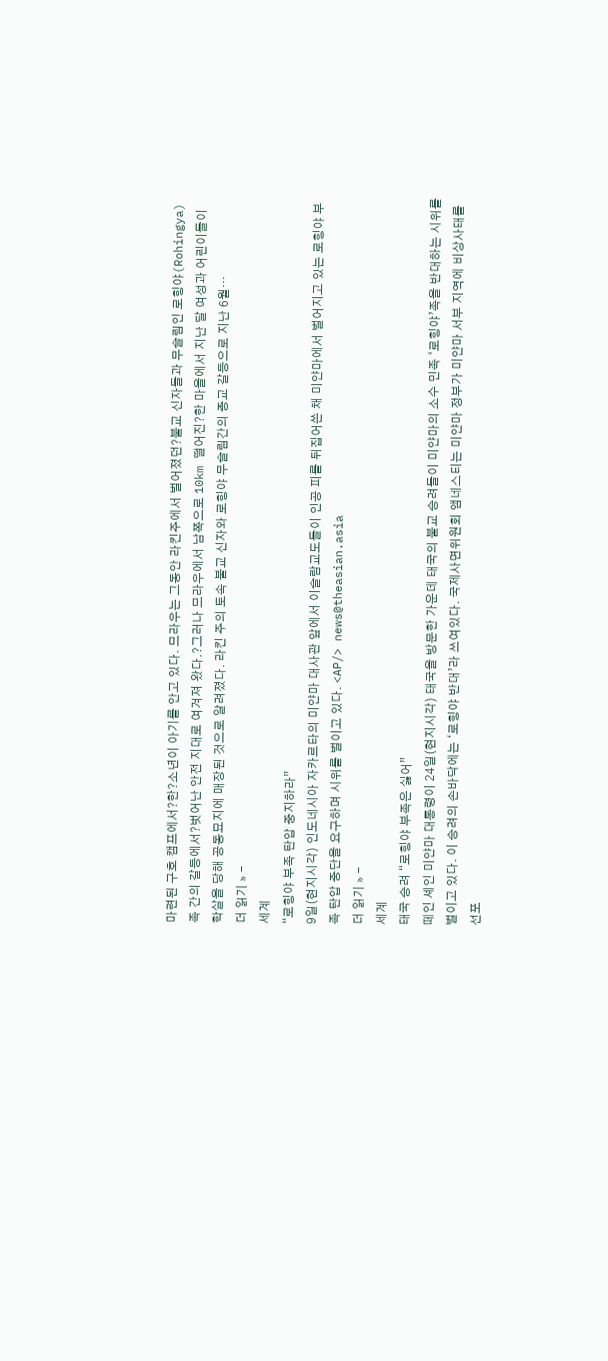마련된 구호 캠프에서?한?소년이 아기를 안고 있다. 므라우는 그동안 라킨주에서 벌어졌던?불교 신자들과 무슬림인 로힝야(Rohingya)족 간의 갈등에서?벗어난 안전 지대로 여겨져 왔다.?그러나 므라우에서 남쪽으로 10km 떨어진?한 마을에서 지난 달 여성과 어린이들이 학살을 당해 공동묘지에 매장된 것으로 알려졌다. 라킨 주의 토속 불교 신자와 로힝야 무슬림간의 종교 갈등으로 지난 6월…
더 읽기 » -
세계
“로힝야 부족 탄압 중지하라”
9일(현지시각) 인도네시아 자카르타의 미얀마 대사관 앞에서 이슬람교도들이 인공 피를 뒤집어쓴 채 미얀마에서 벌어지고 있는 로힝야 부족 탄압 중단을 요구하며 시위를 벌이고 있다. <AP/> news@theasian.asia
더 읽기 » -
세계
태국 승려 “로힝야 부족은 싫어”
떼인 셰인 미얀마 대통령이 24일(현지시각) 태국을 방문한 가운데 태국의 불교 승려들이 미얀마의 소수 민족 ‘로힝야’족을 반대하는 시위를 벌이고 있다. 이 승려의 손바닥에는 ‘로힝야 반대’라 쓰여있다. 국제사면위원회 앰네스티는 미얀마 정부가 미얀마 서부 지역에 비상사태를 선포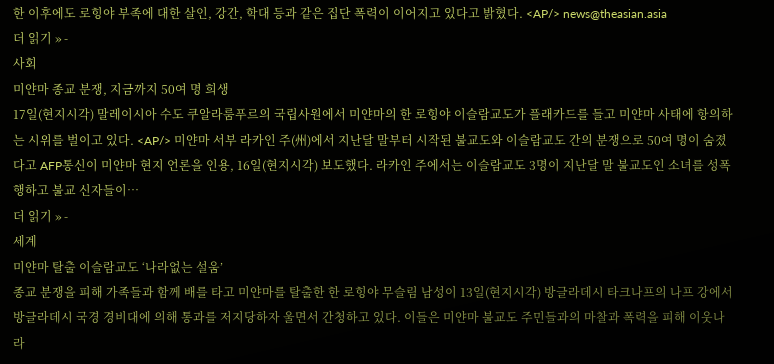한 이후에도 로힝야 부족에 대한 살인, 강간, 학대 등과 같은 집단 폭력이 이어지고 있다고 밝혔다. <AP/> news@theasian.asia
더 읽기 » -
사회
미얀마 종교 분쟁, 지금까지 50여 명 희생
17일(현지시각) 말레이시아 수도 쿠알라룸푸르의 국립사원에서 미얀마의 한 로힝야 이슬람교도가 플래카드를 들고 미얀마 사태에 항의하는 시위를 벌이고 있다. <AP/> 미얀마 서부 라카인 주(州)에서 지난달 말부터 시작된 불교도와 이슬람교도 간의 분쟁으로 50여 명이 숨졌다고 AFP통신이 미얀마 현지 언론을 인용, 16일(현지시각) 보도했다. 라카인 주에서는 이슬람교도 3명이 지난달 말 불교도인 소녀를 성폭행하고 불교 신자들이…
더 읽기 » -
세계
미얀마 탈출 이슬람교도 ‘나라없는 설움’
종교 분쟁을 피해 가족들과 함께 배를 타고 미얀마를 탈출한 한 로힝야 무슬림 남성이 13일(현지시각) 방글라데시 타크나프의 나프 강에서 방글라데시 국경 경비대에 의해 통과를 저지당하자 울면서 간청하고 있다. 이들은 미얀마 불교도 주민들과의 마찰과 폭력을 피해 이웃나라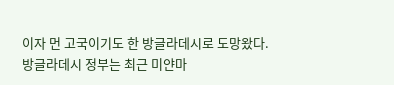이자 먼 고국이기도 한 방글라데시로 도망왔다. 방글라데시 정부는 최근 미얀마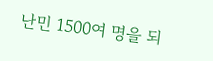난민 1500여 명을 되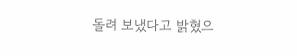돌려 보냈다고 밝혔으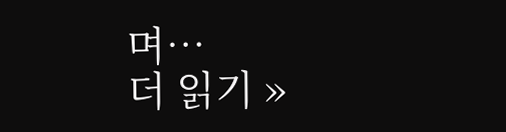며…
더 읽기 »